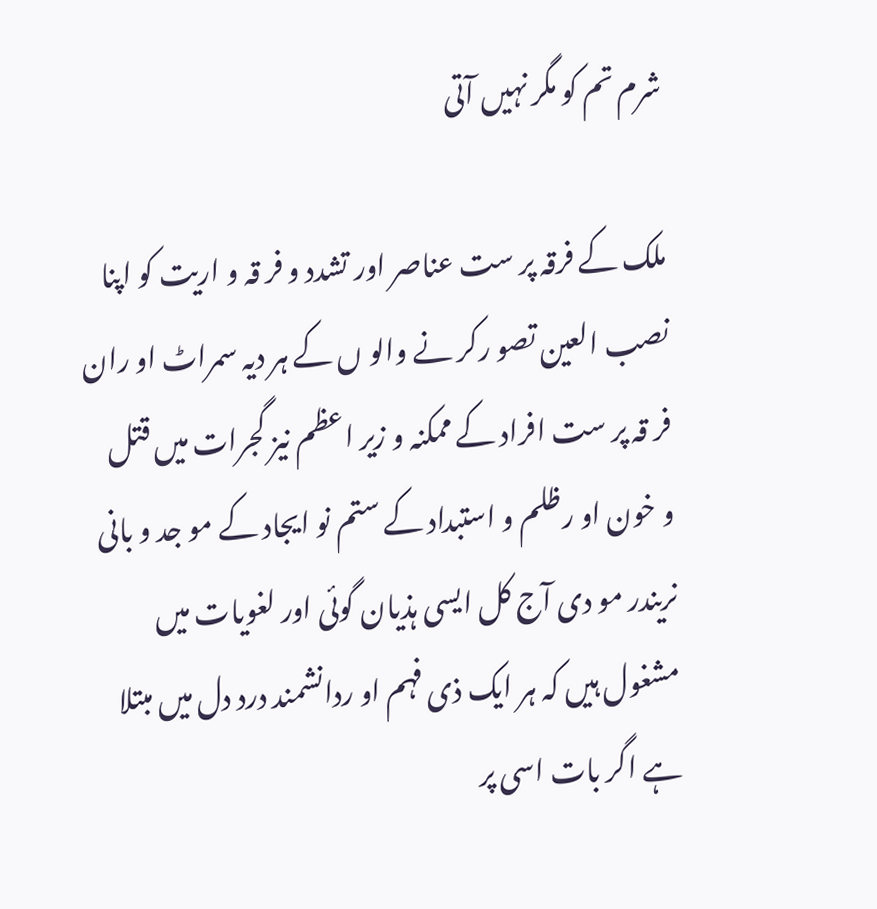شرم تم کو مگر نہیں آتی

ملک کے فرقہ پر ست عناصر اور تشدد و فر قہ و اریت کو اپنا نصب العین تصو رکر نے والو ں کے ہر دیہ سمراٹ او ران فر قہ پر ست افراد کے ممکنہ و زیر اعظم نیز گجرات میں قتل و خون او رظلم و استبداد کے ستم نو ایجاد کے مو جد و بانی نریندر مو دی آج کل ایسی ہذیان گوئی اور لغویات میں مشغول ہیں کہ ہر ایک ذی فہم او ردانشمند درد دل میں مبتلا ہے اگر بات اسی پر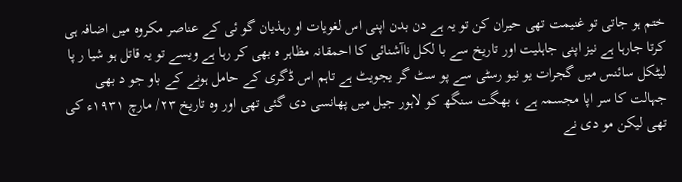ختم ہو جاتی تو غنیمت تھی حیران کن تو یہ ہے دن بدن اپنی اس لغویات او رہذیان گو ئی کے عناصر مکروہ میں اضافہ ہی کرتا جارہا ہے نیز اپنی جاہلیت اور تاریخ سے با لکل ناآشنائی کا احمقانہ مظاہر ہ بھی کر رہا ہے ویسے تو یہ قاتل ہو شیا ر پا لیٹکل سائنس میں گجرات یو نیو رسٹی سے پو سٹ گر یجویٹ ہے تاہم اس ڈگری کے حامل ہونے کے باو جو د بھی جہالت کا سر اپا مجسمہ ہے ، بھگت سنگھ کو لاہور جیل میں پھانسی دی گئی تھی اور وہ تاریخ ۲۳/ مارچ ۱۹۳۱ء کی تھی لیکن مو دی نے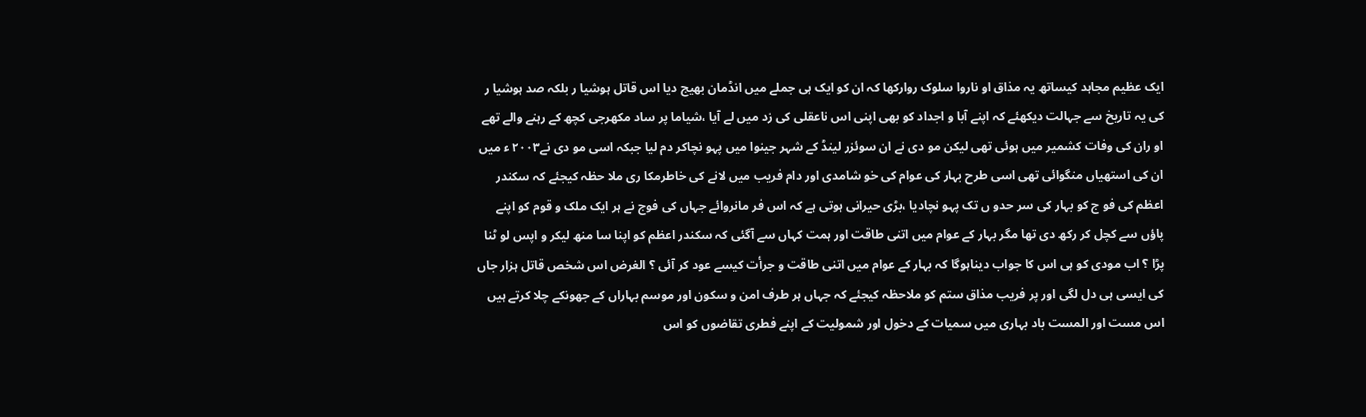ایک عظیم مجاہد کیساتھ یہ مذاق او ناروا سلوک روارکھا کہ ان کو ایک ہی جملے میں انڈمان بھیج دیا اس قاتل ہوشیا ر بلکہ صد ہوشیا ر کی یہ تاریخ سے جہالت دیکھئے کہ اپنے آبا و اجداد کو بھی اپنی اس ناعقلی کی زد میں لے آیا ،شیاما پر ساد مکھرجی کچھ کے رہنے والے تھے او ران کی وفات کشمیر میں ہوئی تھی لیکن مو دی نے ان سوئزر لینڈ کے شہر جینوا میں پہو نچاکر دم لیا جبکہ اسی مو دی نے۲۰۰۳ ء میں ان کی استھیاں منگوائی تھی اسی طرح بہار کی عوام کی خو شامدی اور دام فریب میں لانے کی خاطرمکا ری ملا حظہ کیجئے کہ سکندر اعظم کی فو ج کو بہار کی سر حدو ں تک پہو نچادیا ،بڑی حیرانی ہوتی ہے کہ اس فر مانروائے جہاں کی فوج نے ہر ایک ملک و قوم کو اپنے پاؤں سے کچل کر رکھ دی تھا مگر بہار کے عوام میں اتنی طاقت اور ہمت کہاں سے آگئی کہ سکندر اعظم کو اپنا سا منھ لیکر و اپس لو ٹنا پڑا ؟ اب مودی کو ہی اس کا جواب دیناہوگا کہ بہار کے عوام میں اتنی طاقت و جرأت کیسے عود کر آئی ؟ الغرض اس شخص قاتل ہزار جاں کی ایسی ہی دل لگی اور پر فریب مذاق ستم کو ملاحظہ کیجئے کہ جہاں ہر طرف امن و سکون اور موسم بہاراں کے جھونکے چلا کرتے ہیں اس مست اور المست باد بہاری میں سمیات کے دخول اور شمولیت کے اپنے فطری تقاضوں کو اس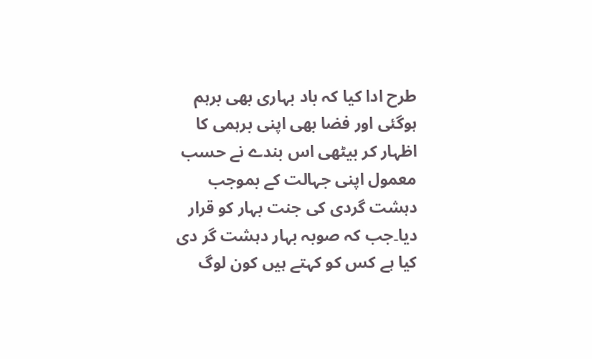طرح ادا کیا کہ باد بہاری بھی برہم ہوگئی اور فضا بھی اپنی برہمی کا اظہار کر بیٹھی اس بندے نے حسب معمول اپنی جہالت کے بموجب دہشت گردی کی جنت بہار کو قرار دیا۔جب کہ صوبہ بہار دہشت گر دی کیا ہے کس کو کہتے ہیں کون لوگ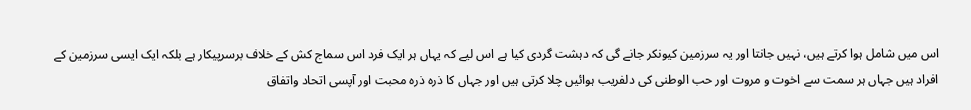اس میں شامل ہوا کرتے ہیں، نہیں جانتا اور یہ سرزمین کیونکر جانے گی کہ دہشت گردی کیا ہے اس لیے کہ یہاں ہر ایک فرد اس سماج کش کے خلاف برسرپیکار ہے بلکہ ایک ایسی سرزمین کے افراد ہیں جہاں ہر سمت سے اخوت و مروت اور حب الوطنی کی دلفریب ہوائیں چلا کرتی ہیں اور جہاں کا ذرہ ذرہ محبت اور آپسی اتحاد واتفاق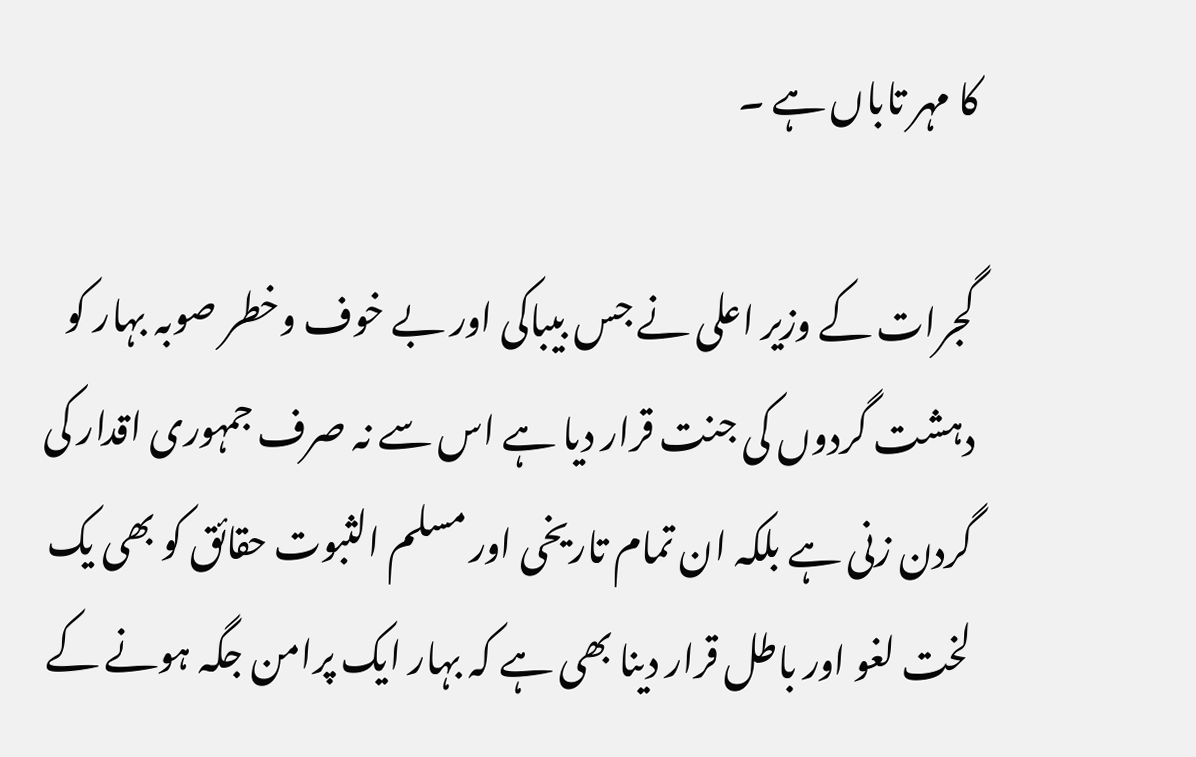کا مہر تاباں ہے ۔

گجرات کے وزیر اعلی نے جس بیباکی اور بے خوف وخطر صوبہ بہار کو دہشت گردوں کی جنت قرار دیا ہے اس سے نہ صرف جمہوری اقدار کی گردن زنی ہے بلکہ ان تمام تاریخی اور مسلم الثبوت حقائق کو بھی یک لخت لغو اور باطل قرار دینا بھی ہے کہ بہار ایک پرامن جگہ ہونے کے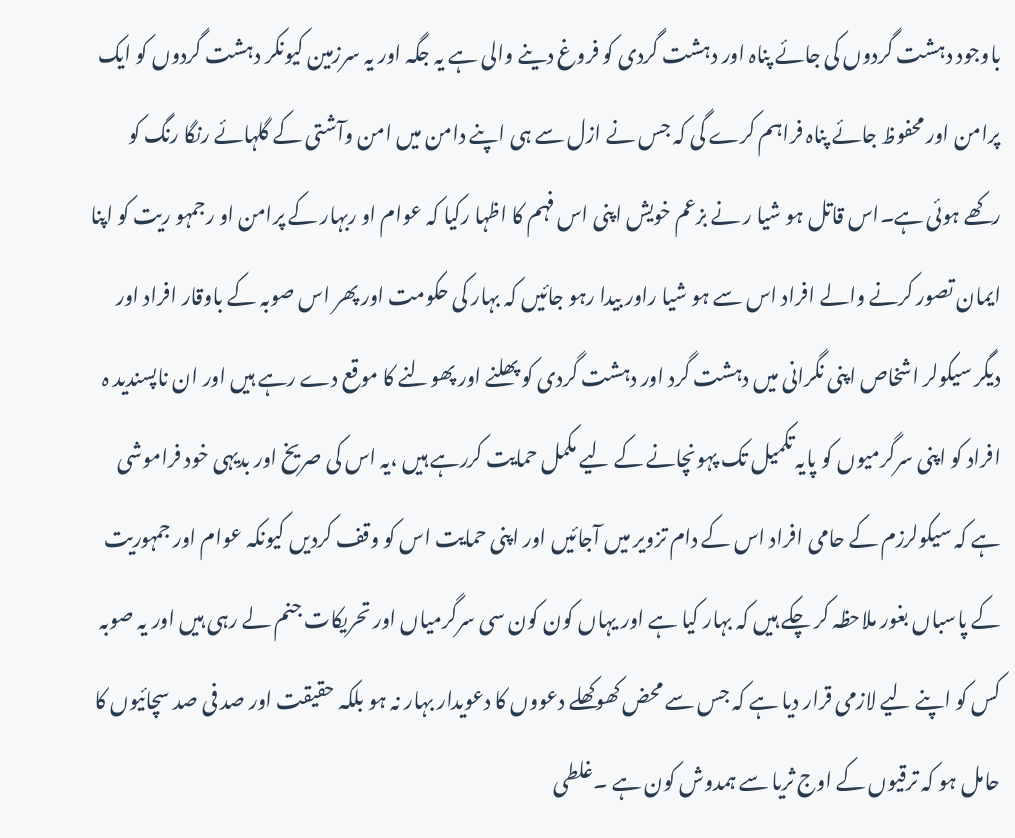باوجود دہشت گردوں کی جائے پناہ اور دہشت گردی کو فروغ دینے والی ہے یہ جگہ اور یہ سرزمین کیونکر دہشت گردوں کو ایک پرامن اور محفوظ جائے پناہ فراہم کرے گی کہ جس نے ازل سے ہی اپنے دامن میں امن وآشتی کے گلہائے رنگا رنگ کو رکھے ہوئی ہے۔اس قاتل ہو شیا ر نے بزعم خویش اپنی اس فہم کا اظہا رکیا کہ عوام او ربہار کے پرامن او رجمہو ریت کو اپنا ایمان تصور کرنے والے افراد اس سے ہو شیا راور بیدا رہو جائیں کہ بہار کی حکومت اور پھر اس صوبہ کے باوقار افراد اور دیگر سیکولر اشخاص اپنی نگرانی میں دہشت گرد اور دہشت گردی کو پھلنے اور پھولنے کا موقع دے رہے ہیں اور ان ناپسندید ہ افراد کو اپنی سرگرمیوں کو پایہ تکمیل تک پہونچانے کے لیے مکمل حمایت کررہے ہیں ،یہ اس کی صریخ اور بدیہی خود فراموشی ہے کہ سیکولرزم کے حامی افراد اس کے دام تزویر میں آجائیں اور اپنی حمایت اس کو وقف کردیں کیونکہ عوام اور جمہوریت کے پاسباں بغور ملاحظہ کر چکے ہیں کہ بہار کیا ہے اور یہاں کون کون سی سرگرمیاں اور تحریکات جنم لے رہی ہیں اور یہ صوبہ کس کو اپنے لیے لازمی قرار دیا ہے کہ جس سے محض کھوکھلے دعووں کا دعویدار بہار نہ ہو بلکہ حقیقت اور صد فی صد سچائیوں کا حامل ہو کہ ترقیوں کے اوج ثریا سے ہمدوش کون ہے ۔غلطی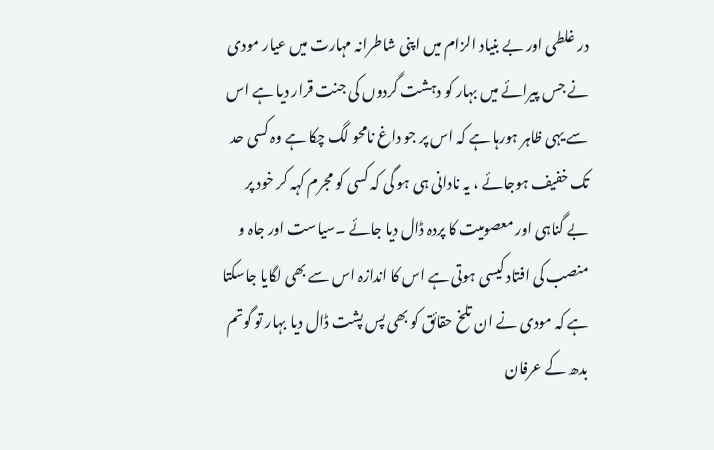در غلطی اور بے بنیاد الزام میں اپنی شاطرانہ مہارت میں عیار مودی نے جس پیرائے میں بہار کو دہشت گردوں کی جنت قرار دیا ہے اس سے یہی ظاہر ہورہا ہے کہ اس پر جو داغ نامحو لگ چکا ہے وہ کسی حد تک خفیف ہوجائے ، یہ نادانی ہی ہو گی کہ کسی کو مجرم کہہ کر خود پر بے گناہی اور معصومیت کا پردہ ڈال دیا جائے ۔سیاست اور جاہ و منصب کی افتاد کیسی ہوتی ہے اس کا اندازہ اس سے بھی لگایا جاسکتا ہے کہ مودی نے ان تلخ حقائق کو بھی پس پشت ڈال دیا بہار تو گوتم بدھ کے عرفان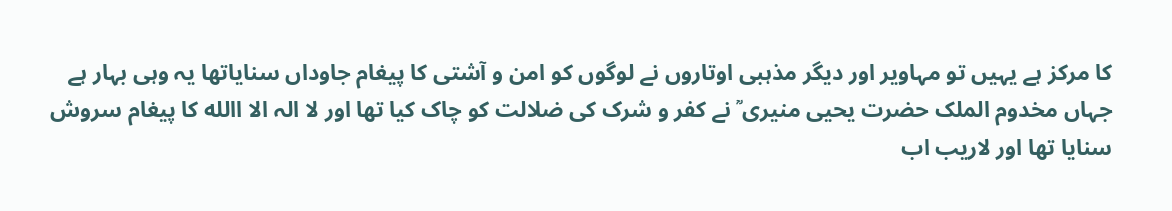کا مرکز ہے یہیں تو مہاویر اور دیگر مذہبی اوتاروں نے لوگوں کو امن و آشتی کا پیغام جاوداں سنایاتھا یہ وہی بہار ہے جہاں مخدوم الملک حضرت یحیی منیری ؒ نے کفر و شرک کی ضلالت کو چاک کیا تھا اور لا الہ الا االله کا پیغام سروش سنایا تھا اور لاریب اب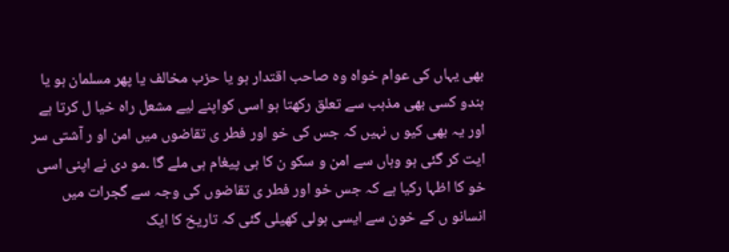بھی یہاں کی عوام خواہ وہ صاحب اقتدار ہو یا حزب مخالف یا پھر مسلمان ہو یا ہندو کسی بھی مذہب سے تعلق رکھتا ہو اسی کواپنے لیے مشعل راہ خیا ل کرتا ہے اور یہ بھی کیو ں نہیں کہ جس کی خو اور فطر ی تقاضوں میں امن او ر آشتی سر ایت کر گئی ہو وہاں سے امن و سکو ن کا ہی پیغام ہی ملے گا ۔مو دی نے اپنی اسی خو کا اظہا رکیا ہے کہ جس خو اور فطر ی تقاضوں کی وجہ سے گجرات میں انسانو ں کے خون سے ایسی ہولی کھیلی گئی کہ تاریخ کا ایک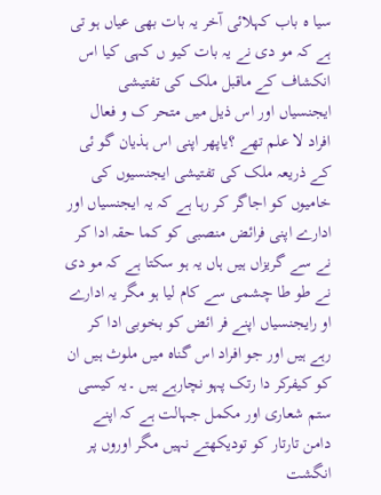سیا ہ باب کہلائی آخر یہ بات بھی عیاں ہو تی ہے کہ مو دی نے یہ بات کیو ں کہی کیا اس انکشاف کے ماقبل ملک کی تفتیشی ایجنسیاں اور اس ذیل میں متحر ک و فعال افراد لا علم تھے ؟یاپھر اپنی اس ہذیان گو ئی کے ذریعہ ملک کی تفتیشی ایجنسیوں کی خامیوں کو اجاگر کر رہا ہے کہ یہ ایجنسیاں اور ادارے اپنی فرائض منصبی کو کما حقہ ادا کر نے سے گریزاں ہیں ہاں یہ ہو سکتا ہے کہ مو دی نے طو طا چشمی سے کام لیا ہو مگر یہ ادارے او رایجنسیاں اپنے فر ائض کو بخوبی ادا کر رہے ہیں اور جو افراد اس گناہ میں ملوث ہیں ان کو کیفرکر دا رتک پہو نچارہے ہیں ۔یہ کیسی ستم شعاری اور مکمل جہالت ہے کہ اپنے دامن تارتار کو تودیکھتے نہیں مگر اوروں پر انگشت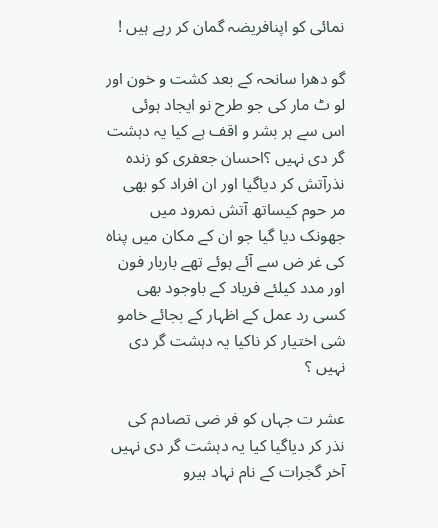نمائی کو اپنافریضہ گمان کر رہے ہیں !

گو دھرا سانحہ کے بعد کشت و خون اور لو ٹ مار کی جو طرح نو ایجاد ہوئی اس سے ہر بشر و اقف ہے کیا یہ دہشت گر دی نہیں ؟احسان جعفری کو زندہ نذرآتش کر دیاگیا اور ان افراد کو بھی مر حوم کیساتھ آتش نمرود میں جھونک دیا گیا جو ان کے مکان میں پناہ کی غر ض سے آئے ہوئے تھے باربار فون اور مدد کیلئے فریاد کے باوجود بھی کسی رد عمل کے اظہار کے بجائے خامو شی اختیار کر ناکیا یہ دہشت گر دی نہیں ؟

عشر ت جہاں کو فر ضی تصادم کی نذر کر دیاگیا کیا یہ دہشت گر دی نہیں آخر گجرات کے نام نہاد ہیرو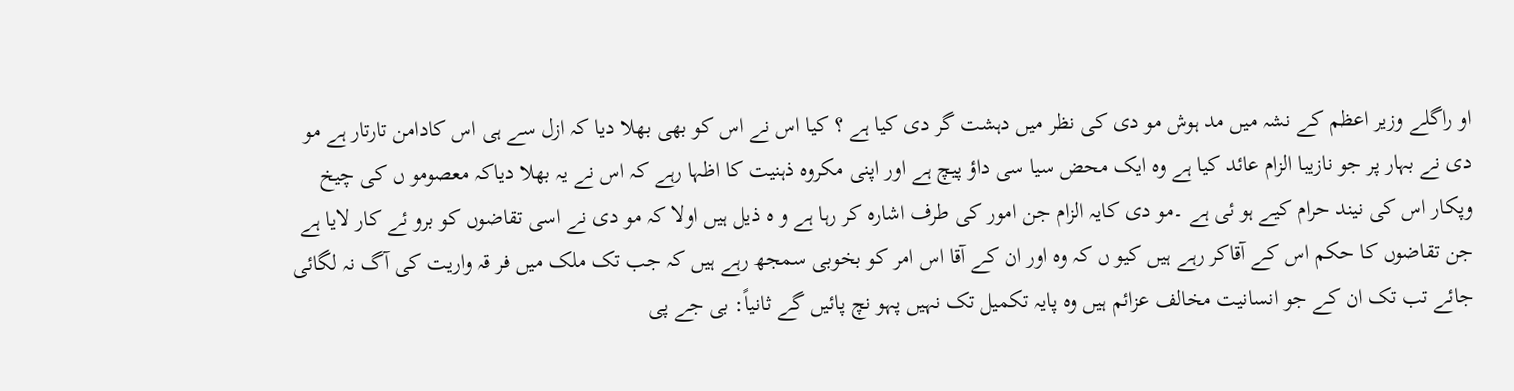او راگلے وزیر اعظم کے نشہ میں مد ہوش مو دی کی نظر میں دہشت گر دی کیا ہے ؟ کیا اس نے اس کو بھی بھلا دیا کہ ازل سے ہی اس کادامن تارتار ہے مو دی نے بہار پر جو نازیبا الزام عائد کیا ہے وہ ایک محض سیا سی داؤ پیچ ہے اور اپنی مکروہ ذہنیت کا اظہا رہے کہ اس نے یہ بھلا دیاکہ معصومو ں کی چیخ وپکار اس کی نیند حرام کیے ہو ئی ہے ۔مو دی کایہ الزام جن امور کی طرف اشارہ کر رہا ہے و ہ ذیل ہیں اولا کہ مو دی نے اسی تقاضوں کو برو ئے کار لایا ہے جن تقاضوں کا حکم اس کے آقاکر رہے ہیں کیو ں کہ وہ اور ان کے آقا اس امر کو بخوبی سمجھ رہے ہیں کہ جب تک ملک میں فر قہ واریت کی آگ نہ لگائی جائے تب تک ان کے جو انسانیت مخالف عزائم ہیں وہ پایہ تکمیل تک نہیں پہو نچ پائیں گے ثانیاً: بی جے پی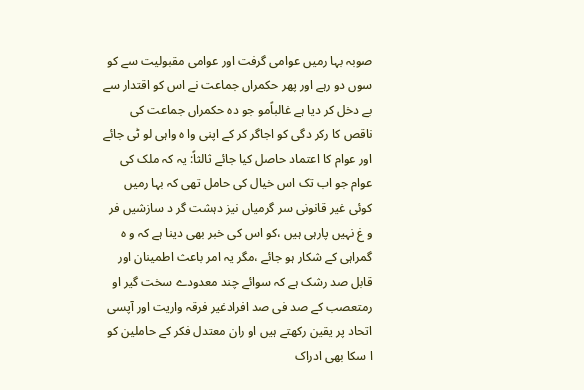صوبہ بہا رمیں عوامی گرفت اور عوامی مقبولیت سے کو سوں دو رہے اور پھر حکمراں جماعت نے اس کو اقتدار سے بے دخل کر دیا ہے غالباًمو جو دہ حکمراں جماعت کی ناقص کا رکر دگی کو اجاگر کر کے اپنی وا ہ واہی لو ٹی جائے اور عوام کا اعتماد حاصل کیا جائے ثالثاً: یہ کہ ملک کی عوام جو اب تک اس خیال کی حامل تھی کہ بہا رمیں کوئی غیر قانونی سر گرمیاں نیز دہشت گر د سازشیں فر و غ نہیں پارہی ہیں ،کو اس کی خبر بھی دینا ہے کہ و ہ گمراہی کے شکار ہو جائے ،مگر یہ امر باعث اطمینان اور قابل صد رشک ہے کہ سوائے چند معدودے سخت گیر او رمتعصب کے صد فی صد افرادغیر فرقہ واریت اور آپسی اتحاد پر یقین رکھتے ہیں او ران معتدل فکر کے حاملین کو ا سکا بھی ادراک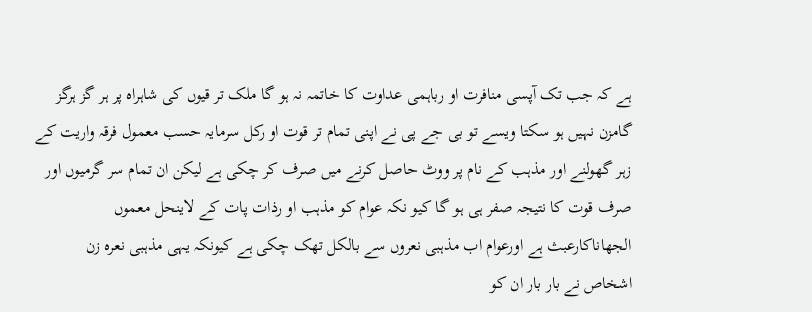ہے کہ جب تک آپسی منافرت او رباہمی عداوت کا خاتمہ نہ ہو گا ملک تر قیوں کی شاہراہ پر ہر گز ہرگز گامزن نہیں ہو سکتا ویسے تو بی جے پی نے اپنی تمام تر قوت او رکل سرمایہ حسب معمول فرقہ واریت کے زہر گھولنے اور مذہب کے نام پر ووٹ حاصل کرنے میں صرف کر چکی ہے لیکن ان تمام سر گرمیوں اور صرف قوت کا نتیجہ صفر ہی ہو گا کیو نکہ عوام کو مذہب او رذات پات کے لاینحل معموں الجھاناکارعبث ہے اورعوام اب مذہبی نعروں سے بالکل تھک چکی ہے کیونکہ یہی مذہبی نعرہ زن اشخاص نے بار بار ان کو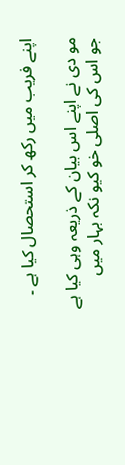اپنے فریب میں رکھ کر استحصال کیا ہے ۔

مو دی نے اپنے اس بیان کے ذریعہ وہی کیا ہے جو اس کی اصلی خو کیو نکہ بہار میں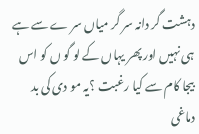دہشت گر دانہ سر گر میاں سر ے سے ہے ہی نہیں اور پھر یہاں کے لو گو ں کو اس بیجا کام سے کیا رغبت ؟یہ مو دی کی بد دماغی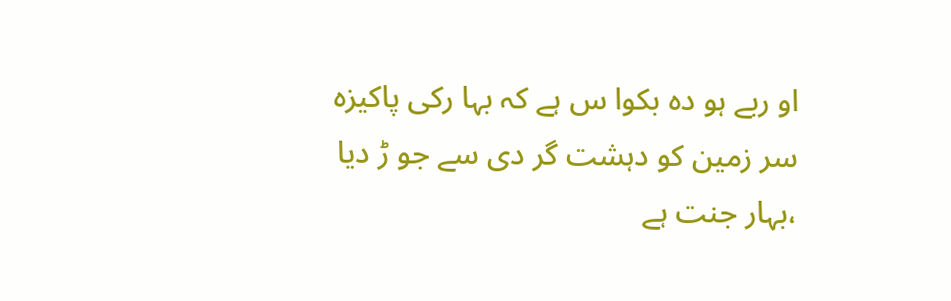او ربے ہو دہ بکوا س ہے کہ بہا رکی پاکیزہ سر زمین کو دہشت گر دی سے جو ڑ دیا ،بہار جنت ہے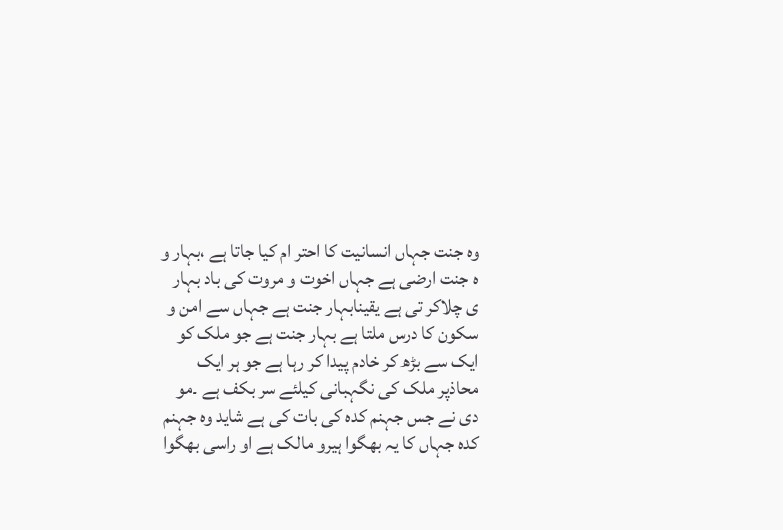وہ جنت جہاں انسانیت کا احتر ام کیا جاتا ہے ،بہار و ہ جنت ارضی ہے جہاں اخوت و مروت کی باد بہار ی چلاکر تی ہے یقینابہار جنت ہے جہاں سے امن و سکون کا درس ملتا ہے بہار جنت ہے جو ملک کو ایک سے بڑھ کر خادم پیدا کر رہا ہے جو ہر ایک محاذپر ملک کی نگہبانی کیلئے سر بکف ہے ۔مو دی نے جس جہنم کدہ کی بات کی ہے شاید وہ جہنم کدہ جہاں کا یہ بھگوا ہیرو مالک ہے او راسی بھگوا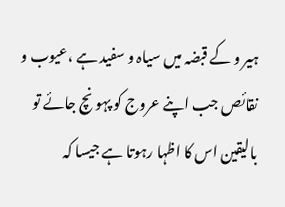ہیر و کے قبضہ میں سیاہ و سفید ہے ،عیوب و نقائص جب اپنے عروج کو پہو نچ جائے تو بالیقین اس کا اظہا رہوتا ہے جیسا کہ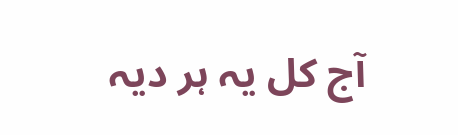آج کل یہ ہر دیہ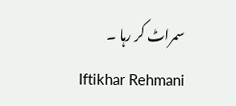سمراٹ کر رہا ۔
Iftikhar Rehmani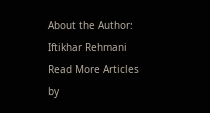About the Author: Iftikhar Rehmani Read More Articles by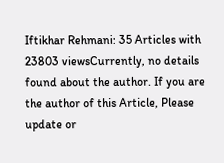Iftikhar Rehmani: 35 Articles with 23803 viewsCurrently, no details found about the author. If you are the author of this Article, Please update or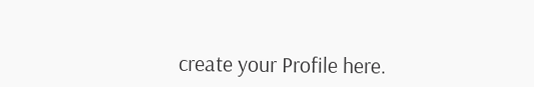create your Profile here.